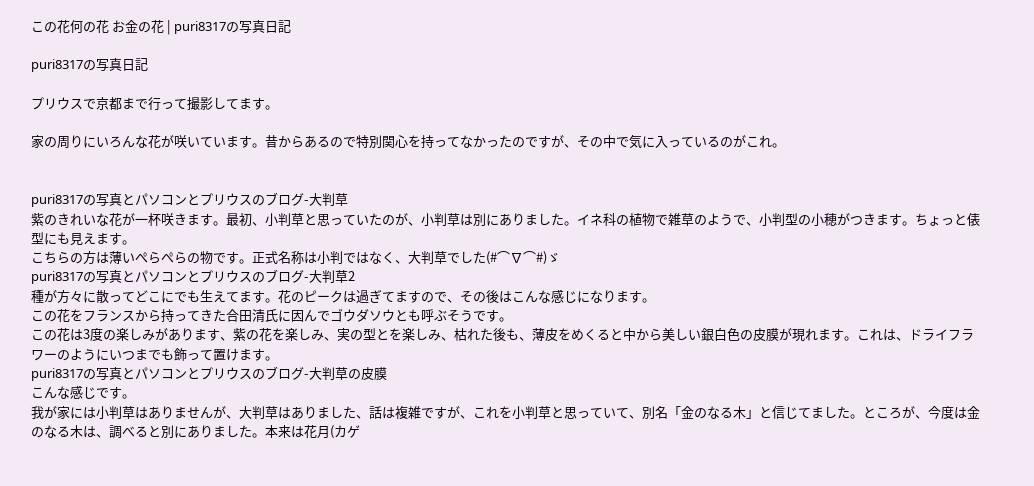この花何の花 お金の花 | puri8317の写真日記

puri8317の写真日記

プリウスで京都まで行って撮影してます。

家の周りにいろんな花が咲いています。昔からあるので特別関心を持ってなかったのですが、その中で気に入っているのがこれ。


puri8317の写真とパソコンとプリウスのブログ-大判草
紫のきれいな花が一杯咲きます。最初、小判草と思っていたのが、小判草は別にありました。イネ科の植物で雑草のようで、小判型の小穂がつきます。ちょっと俵型にも見えます。
こちらの方は薄いぺらぺらの物です。正式名称は小判ではなく、大判草でした(#⌒∇⌒#)ゞ
puri8317の写真とパソコンとプリウスのブログ-大判草2
種が方々に散ってどこにでも生えてます。花のピークは過ぎてますので、その後はこんな感じになります。
この花をフランスから持ってきた合田清氏に因んでゴウダソウとも呼ぶそうです。
この花は3度の楽しみがあります、紫の花を楽しみ、実の型とを楽しみ、枯れた後も、薄皮をめくると中から美しい銀白色の皮膜が現れます。これは、ドライフラワーのようにいつまでも飾って置けます。
puri8317の写真とパソコンとプリウスのブログ-大判草の皮膜
こんな感じです。
我が家には小判草はありませんが、大判草はありました、話は複雑ですが、これを小判草と思っていて、別名「金のなる木」と信じてました。ところが、今度は金のなる木は、調べると別にありました。本来は花月(カゲ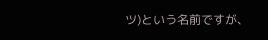ツ)という名前ですが、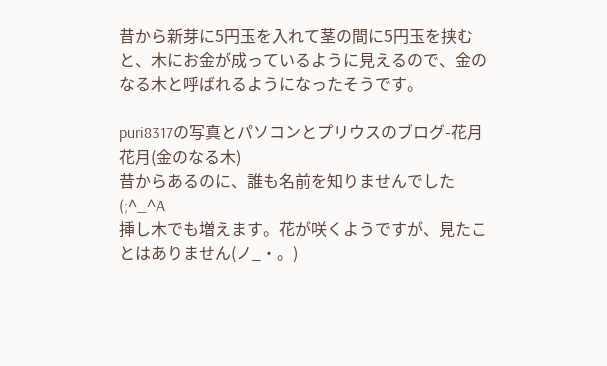昔から新芽に5円玉を入れて茎の間に5円玉を挟むと、木にお金が成っているように見えるので、金のなる木と呼ばれるようになったそうです。

puri8317の写真とパソコンとプリウスのブログ-花月
花月(金のなる木)
昔からあるのに、誰も名前を知りませんでした(;^_^A
挿し木でも増えます。花が咲くようですが、見たことはありません(ノ_・。)